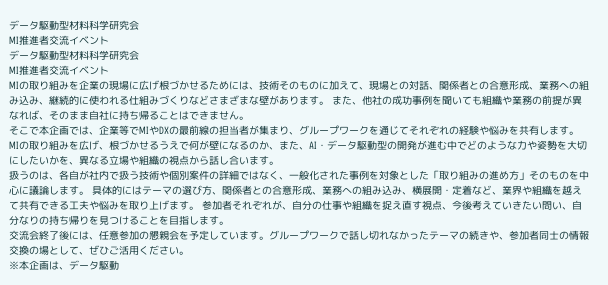データ駆動型材料科学研究会
MI推進者交流イベント
データ駆動型材料科学研究会
MI推進者交流イベント
MIの取り組みを企業の現場に広げ根づかせるためには、技術そのものに加えて、現場との対話、関係者との合意形成、業務への組み込み、継続的に使われる仕組みづくりなどさまざまな壁があります。 また、他社の成功事例を聞いても組織や業務の前提が異なれば、そのまま自社に持ち帰ることはできません。
そこで本企画では、企業等でMIやDXの最前線の担当者が集まり、グループワークを通じてそれぞれの経験や悩みを共有します。 MIの取り組みを広げ、根づかせるうえで何が壁になるのか、また、AI・データ駆動型の開発が進む中でどのような力や姿勢を大切にしたいかを、異なる立場や組織の視点から話し合います。
扱うのは、各自が社内で扱う技術や個別案件の詳細ではなく、一般化された事例を対象とした「取り組みの進め方」そのものを中心に議論します。 具体的にはテーマの選び方、関係者との合意形成、業務への組み込み、横展開・定着など、業界や組織を越えて共有できる工夫や悩みを取り上げます。 参加者それぞれが、自分の仕事や組織を捉え直す視点、今後考えていきたい問い、自分なりの持ち帰りを見つけることを目指します。
交流会終了後には、任意参加の懇親会を予定しています。グループワークで話し切れなかったテーマの続きや、参加者同士の情報交換の場として、ぜひご活用ください。
※本企画は、データ駆動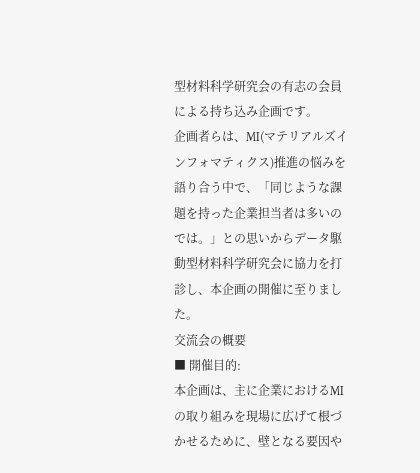型材料科学研究会の有志の会員による持ち込み企画です。
企画者らは、MI(マテリアルズインフォマティクス)推進の悩みを語り合う中で、「同じような課題を持った企業担当者は多いのでは。」との思いからデータ駆動型材料科学研究会に協力を打診し、本企画の開催に至りました。
交流会の概要
■ 開催目的:
本企画は、主に企業におけるMIの取り組みを現場に広げて根づかせるために、壁となる要因や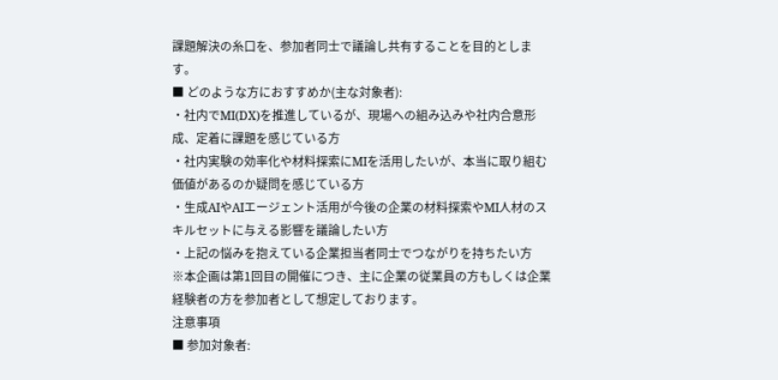課題解決の糸口を、参加者同士で議論し共有することを目的とします。
■ どのような方におすすめか(主な対象者):
・社内でMI(DX)を推進しているが、現場への組み込みや社内合意形成、定着に課題を感じている方
・社内実験の効率化や材料探索にMIを活用したいが、本当に取り組む価値があるのか疑問を感じている方
・生成AIやAIエージェント活用が今後の企業の材料探索やMI人材のスキルセットに与える影響を議論したい方
・上記の悩みを抱えている企業担当者同士でつながりを持ちたい方
※本企画は第1回目の開催につき、主に企業の従業員の方もしくは企業経験者の方を参加者として想定しております。
注意事項
■ 参加対象者: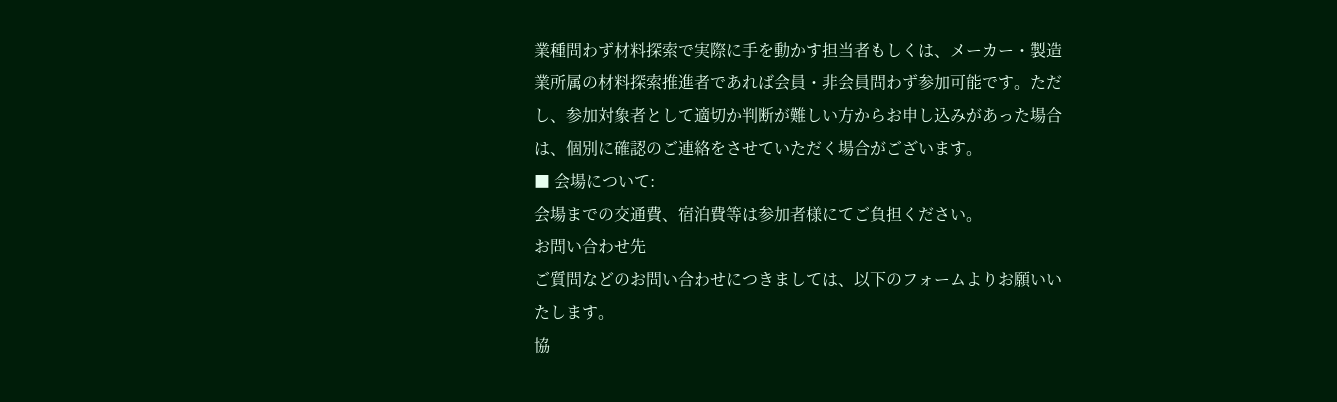業種問わず材料探索で実際に手を動かす担当者もしくは、メーカー・製造業所属の材料探索推進者であれば会員・非会員問わず参加可能です。ただし、参加対象者として適切か判断が難しい方からお申し込みがあった場合は、個別に確認のご連絡をさせていただく場合がございます。
■ 会場について:
会場までの交通費、宿泊費等は参加者様にてご負担ください。
お問い合わせ先
ご質問などのお問い合わせにつきましては、以下のフォームよりお願いいたします。
協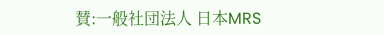賛:一般社団法人 日本MRS